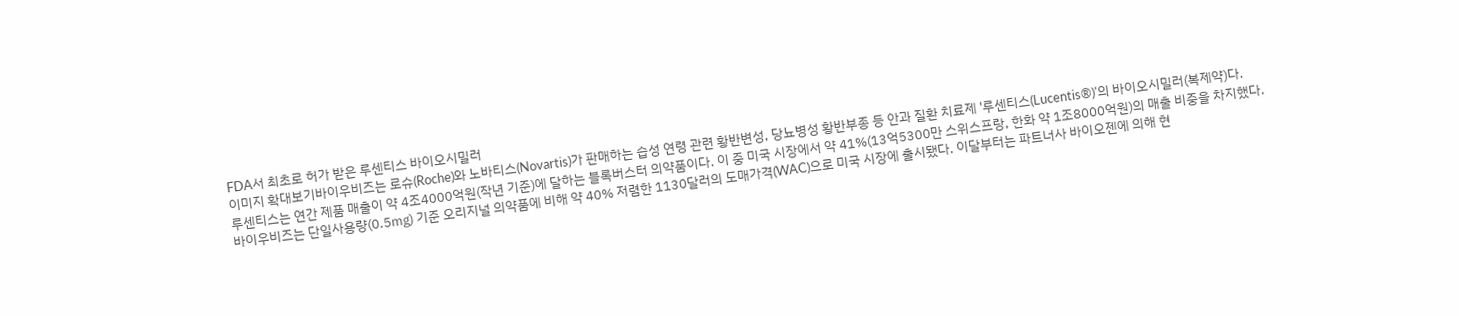FDA서 최초로 허가 받은 루센티스 바이오시밀러
이미지 확대보기바이우비즈는 로슈(Roche)와 노바티스(Novartis)가 판매하는 습성 연령 관련 황반변성, 당뇨병성 황반부종 등 안과 질환 치료제 '루센티스(Lucentis®)'의 바이오시밀러(복제약)다.
루센티스는 연간 제품 매출이 약 4조4000억원(작년 기준)에 달하는 블록버스터 의약품이다. 이 중 미국 시장에서 약 41%(13억5300만 스위스프랑, 한화 약 1조8000억원)의 매출 비중을 차지했다.
바이우비즈는 단일사용량(0.5㎎) 기준 오리지널 의약품에 비해 약 40% 저렴한 1130달러의 도매가격(WAC)으로 미국 시장에 출시됐다. 이달부터는 파트너사 바이오젠에 의해 현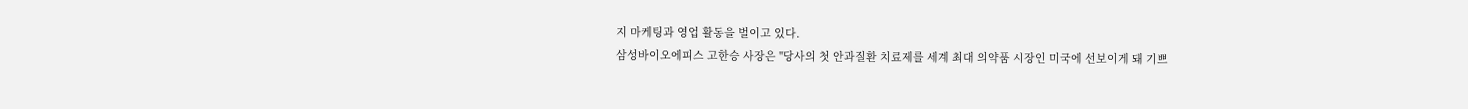지 마케팅과 영업 활동을 벌이고 있다.
삼성바이오에피스 고한승 사장은 "당사의 첫 안과질환 치료제를 세계 최대 의약품 시장인 미국에 선보이게 돼 기쁘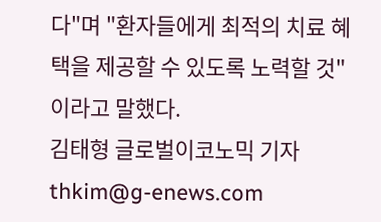다"며 "환자들에게 최적의 치료 혜택을 제공할 수 있도록 노력할 것"이라고 말했다.
김태형 글로벌이코노믹 기자 thkim@g-enews.com